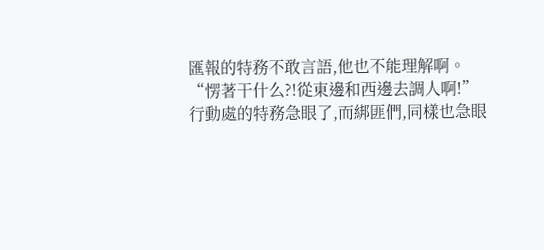匯報的特務不敢言語,他也不能理解啊。
“愣著干什么?!從東邊和西邊去調人啊!”
行動處的特務急眼了,而綁匪們,同樣也急眼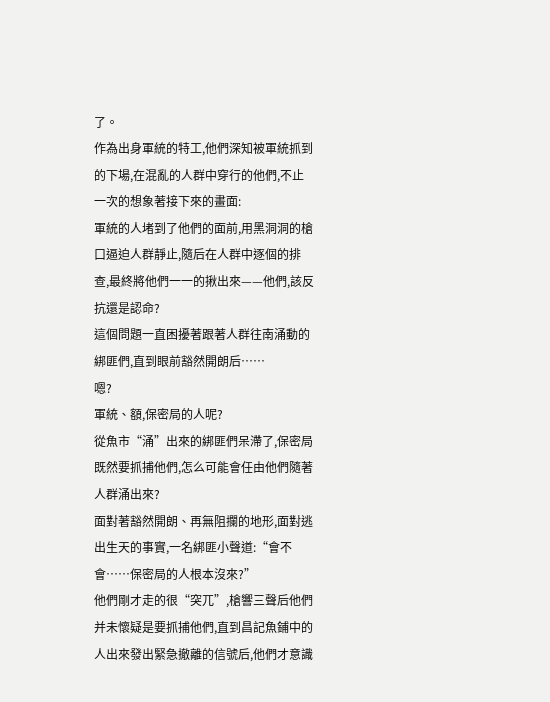了。
作為出身軍統的特工,他們深知被軍統抓到的下場,在混亂的人群中穿行的他們,不止一次的想象著接下來的畫面:
軍統的人堵到了他們的面前,用黑洞洞的槍口逼迫人群靜止,隨后在人群中逐個的排查,最終將他們一一的揪出來——他們,該反抗還是認命?
這個問題一直困擾著跟著人群往南涌動的綁匪們,直到眼前豁然開朗后……
嗯?
軍統、額,保密局的人呢?
從魚市“涌”出來的綁匪們呆滯了,保密局既然要抓捕他們,怎么可能會任由他們隨著人群涌出來?
面對著豁然開朗、再無阻攔的地形,面對逃出生天的事實,一名綁匪小聲道:“會不會……保密局的人根本沒來?”
他們剛才走的很“突兀”,槍響三聲后他們并未懷疑是要抓捕他們,直到昌記魚鋪中的人出來發出緊急撤離的信號后,他們才意識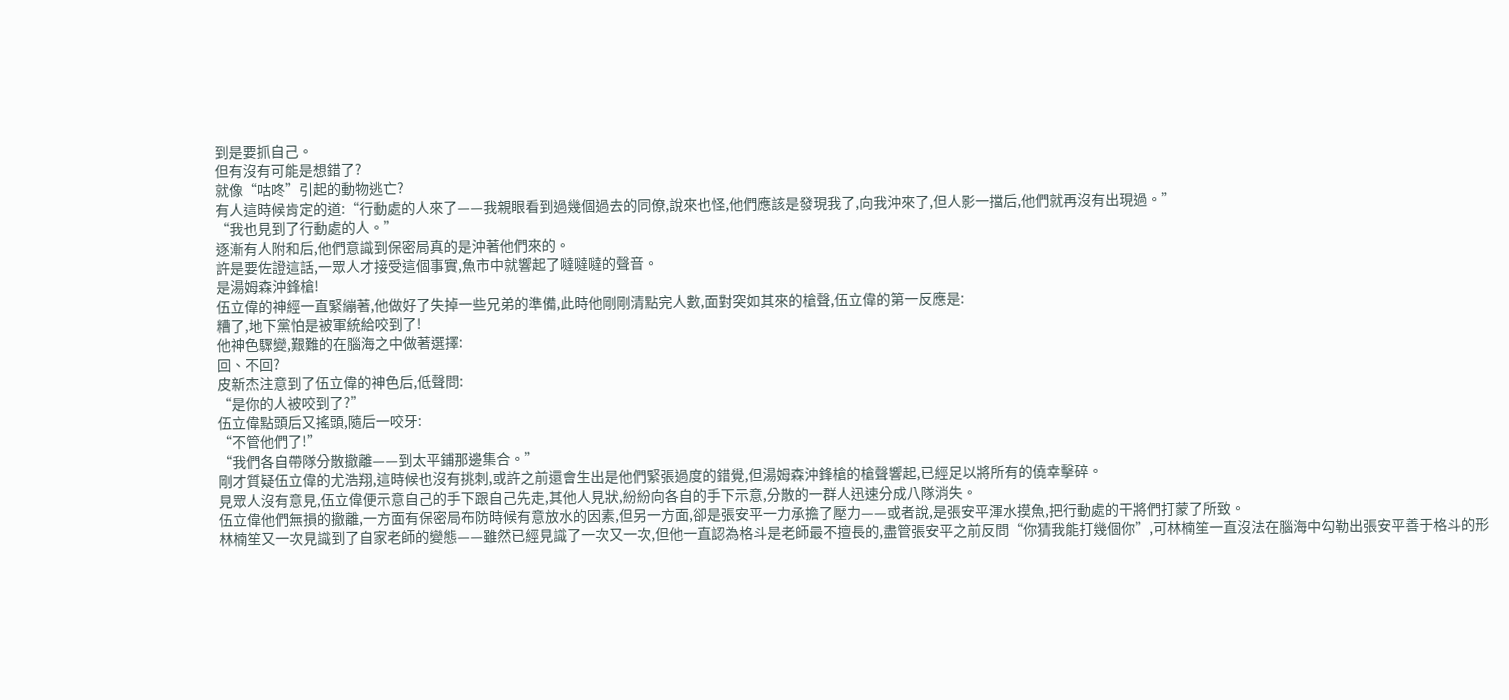到是要抓自己。
但有沒有可能是想錯了?
就像“咕咚”引起的動物逃亡?
有人這時候肯定的道:“行動處的人來了——我親眼看到過幾個過去的同僚,說來也怪,他們應該是發現我了,向我沖來了,但人影一擋后,他們就再沒有出現過。”
“我也見到了行動處的人。”
逐漸有人附和后,他們意識到保密局真的是沖著他們來的。
許是要佐證這話,一眾人才接受這個事實,魚市中就響起了噠噠噠的聲音。
是湯姆森沖鋒槍!
伍立偉的神經一直緊繃著,他做好了失掉一些兄弟的準備,此時他剛剛清點完人數,面對突如其來的槍聲,伍立偉的第一反應是:
糟了,地下黨怕是被軍統給咬到了!
他神色驟變,艱難的在腦海之中做著選擇:
回、不回?
皮新杰注意到了伍立偉的神色后,低聲問:
“是你的人被咬到了?”
伍立偉點頭后又搖頭,隨后一咬牙:
“不管他們了!”
“我們各自帶隊分散撤離——到太平鋪那邊集合。”
剛才質疑伍立偉的尤浩翔,這時候也沒有挑刺,或許之前還會生出是他們緊張過度的錯覺,但湯姆森沖鋒槍的槍聲響起,已經足以將所有的僥幸擊碎。
見眾人沒有意見,伍立偉便示意自己的手下跟自己先走,其他人見狀,紛紛向各自的手下示意,分散的一群人迅速分成八隊消失。
伍立偉他們無損的撤離,一方面有保密局布防時候有意放水的因素,但另一方面,卻是張安平一力承擔了壓力——或者說,是張安平渾水摸魚,把行動處的干將們打蒙了所致。
林楠笙又一次見識到了自家老師的變態——雖然已經見識了一次又一次,但他一直認為格斗是老師最不擅長的,盡管張安平之前反問“你猜我能打幾個你”,可林楠笙一直沒法在腦海中勾勒出張安平善于格斗的形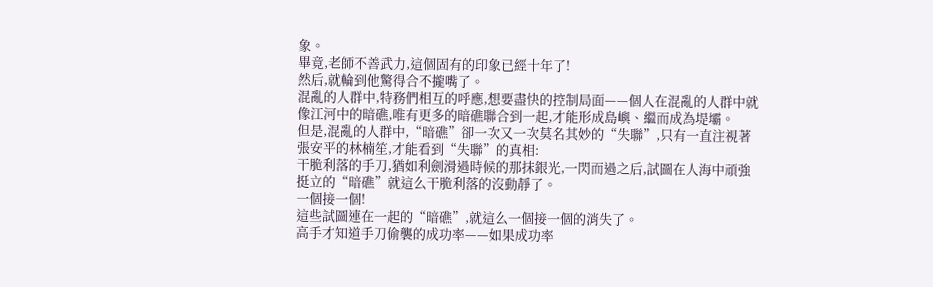象。
畢竟,老師不善武力,這個固有的印象已經十年了!
然后,就輪到他驚得合不攏嘴了。
混亂的人群中,特務們相互的呼應,想要盡快的控制局面——個人在混亂的人群中就像江河中的暗礁,唯有更多的暗礁聯合到一起,才能形成島嶼、繼而成為堤壩。
但是,混亂的人群中,“暗礁”卻一次又一次莫名其妙的“失聯”,只有一直注視著張安平的林楠笙,才能看到“失聯”的真相:
干脆利落的手刀,猶如利劍滑過時候的那抹銀光,一閃而過之后,試圖在人海中頑強挺立的“暗礁”就這么干脆利落的沒動靜了。
一個接一個!
這些試圖連在一起的“暗礁”,就這么一個接一個的消失了。
高手才知道手刀偷襲的成功率——如果成功率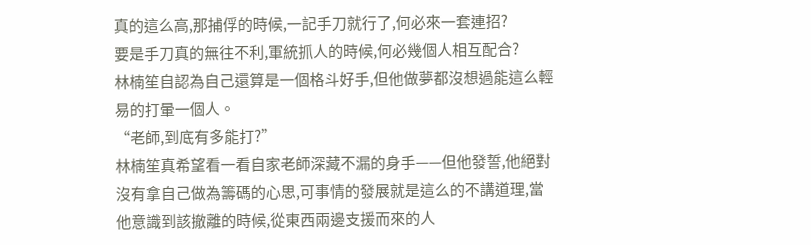真的這么高,那捕俘的時候,一記手刀就行了,何必來一套連招?
要是手刀真的無往不利,軍統抓人的時候,何必幾個人相互配合?
林楠笙自認為自己還算是一個格斗好手,但他做夢都沒想過能這么輕易的打暈一個人。
“老師,到底有多能打?”
林楠笙真希望看一看自家老師深藏不漏的身手——但他發誓,他絕對沒有拿自己做為籌碼的心思,可事情的發展就是這么的不講道理,當他意識到該撤離的時候,從東西兩邊支援而來的人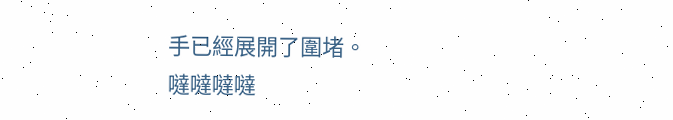手已經展開了圍堵。
噠噠噠噠